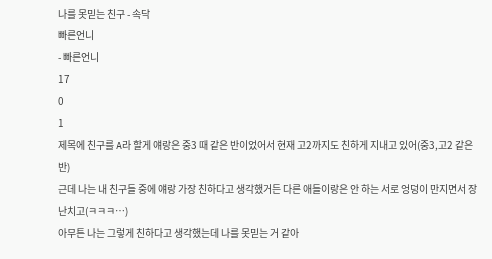나를 못믿는 친구 - 속닥
빠른언니
- 빠른언니
17
0
1
제목에 친구를 A라 할게 얘랑은 중3 때 같은 반이었어서 현재 고2까지도 친하게 지내고 있어(중3,고2 같은 반)
근데 나는 내 친구들 중에 얘랑 가장 친하다고 생각했거든 다른 애들이랑은 안 하는 서로 엉덩이 만지면서 장난치고(ㅋㅋㅋ…)
아무튼 나는 그렇게 친하다고 생각했는데 나를 못믿는 거 같아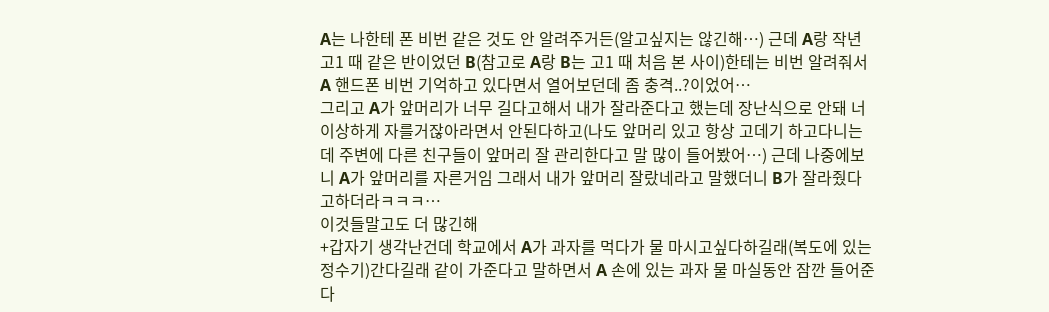A는 나한테 폰 비번 같은 것도 안 알려주거든(알고싶지는 않긴해…) 근데 A랑 작년 고1 때 같은 반이었던 B(참고로 A랑 B는 고1 때 처음 본 사이)한테는 비번 알려줘서 A 핸드폰 비번 기억하고 있다면서 열어보던데 좀 충격..?이었어…
그리고 A가 앞머리가 너무 길다고해서 내가 잘라준다고 했는데 장난식으로 안돼 너 이상하게 자를거잖아라면서 안된다하고(나도 앞머리 있고 항상 고데기 하고다니는데 주변에 다른 친구들이 앞머리 잘 관리한다고 말 많이 들어봤어…) 근데 나중에보니 A가 앞머리를 자른거임 그래서 내가 앞머리 잘랐네라고 말했더니 B가 잘라줬다고하더라ㅋㅋㅋ…
이것들말고도 더 많긴해
+갑자기 생각난건데 학교에서 A가 과자를 먹다가 물 마시고싶다하길래(복도에 있는 정수기)간다길래 같이 가준다고 말하면서 A 손에 있는 과자 물 마실동안 잠깐 들어준다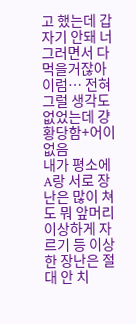고 했는데 갑자기 안돼 너 그러면서 다 먹을거잖아 이럼… 전혀 그럴 생각도 없었는데 걍 황당함+어이없음
내가 평소에 A랑 서로 장난은 많이 쳐도 뭐 앞머리 이상하게 자르기 등 이상한 장난은 절대 안 치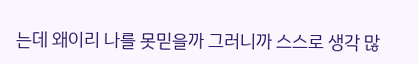는데 왜이리 나를 못믿을까 그러니까 스스로 생각 많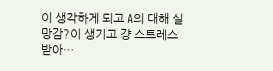이 생각하게 되고 A의 대해 실망감?이 생기고 걍 스트레스 받아…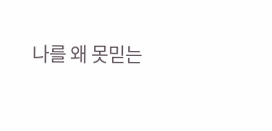나를 왜 못믿는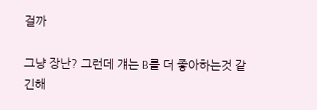걸까

그냥 장난? 그런데 걔는 B를 더 좋아하는것 같긴해